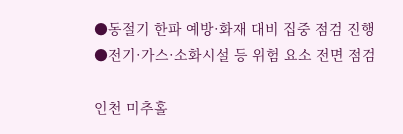●동절기 한파 예방·화재 대비 집중 점검 진행
●전기·가스·소화시설 등 위험 요소 전면 점검

인천 미추홀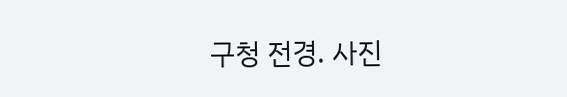구청 전경. 사진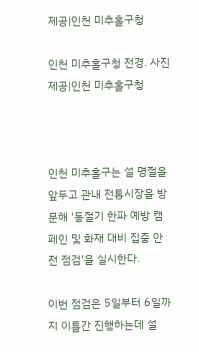제공|인천 미추홀구청

인천 미추홀구청 전경. 사진제공|인천 미추홀구청



인천 미추홀구는 설 명절을 앞두고 관내 전통시장을 방문해 ‘동절기 한파 예방 캠페인 및 화재 대비 집중 안전 점검’을 실시한다.

이번 점검은 5일부터 6일까지 이틀간 진행하는데 설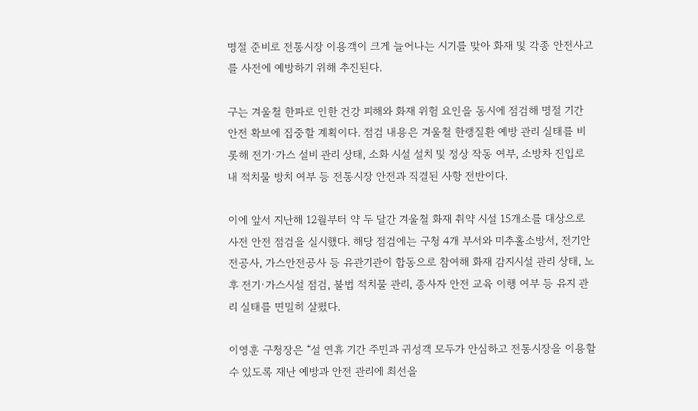명절 준비로 전통시장 이용객이 크게 늘어나는 시기를 맞아 화재 및 각종 안전사고를 사전에 예방하기 위해 추진된다.

구는 겨울철 한파로 인한 건강 피해와 화재 위험 요인을 동시에 점검해 명절 기간 안전 확보에 집중할 계획이다. 점검 내용은 겨울철 한랭질환 예방 관리 실태를 비롯해 전기·가스 설비 관리 상태, 소화 시설 설치 및 정상 작동 여부, 소방차 진입로 내 적치물 방치 여부 등 전통시장 안전과 직결된 사항 전반이다.

이에 앞서 지난해 12월부터 약 두 달간 겨울철 화재 취약 시설 15개소를 대상으로 사전 안전 점검을 실시했다. 해당 점검에는 구청 4개 부서와 미추홀소방서, 전기안전공사, 가스안전공사 등 유관기관이 합동으로 참여해 화재 감지시설 관리 상태, 노후 전기·가스시설 점검, 불법 적치물 관리, 종사자 안전 교육 이행 여부 등 유지 관리 실태를 면밀히 살폈다.

이영훈 구청장은 “설 연휴 기간 주민과 귀성객 모두가 안심하고 전통시장을 이용할 수 있도록 재난 예방과 안전 관리에 최선을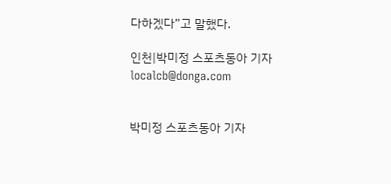다하겠다”고 말했다.

인천|박미정 스포츠동아 기자 localcb@donga.com


박미정 스포츠동아 기자